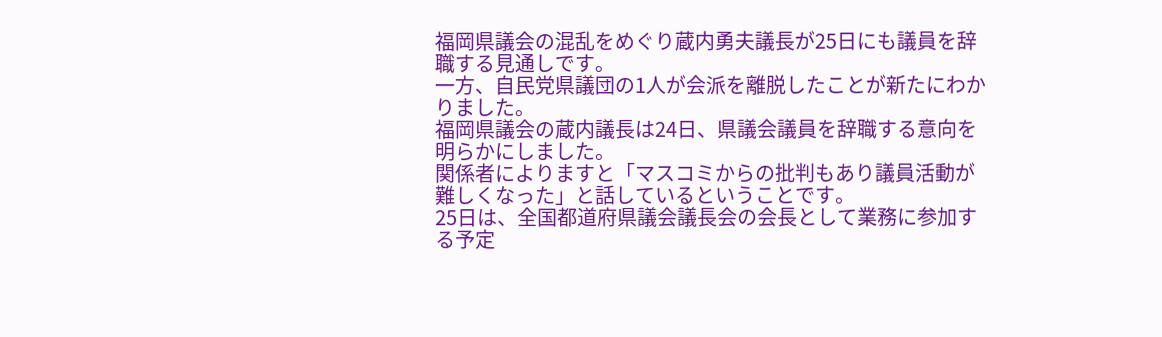福岡県議会の混乱をめぐり蔵内勇夫議長が25日にも議員を辞職する見通しです。
一方、自民党県議団の1人が会派を離脱したことが新たにわかりました。
福岡県議会の蔵内議長は24日、県議会議員を辞職する意向を明らかにしました。
関係者によりますと「マスコミからの批判もあり議員活動が難しくなった」と話しているということです。
25日は、全国都道府県議会議長会の会長として業務に参加する予定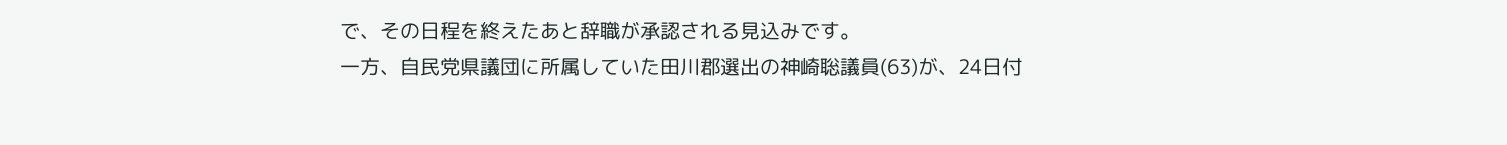で、その日程を終えたあと辞職が承認される見込みです。
一方、自民党県議団に所属していた田川郡選出の神崎聡議員(63)が、24日付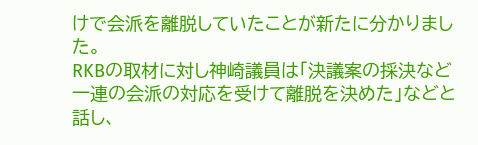けで会派を離脱していたことが新たに分かりました。
RKBの取材に対し神崎議員は「決議案の採決など一連の会派の対応を受けて離脱を決めた」などと話し、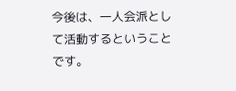今後は、一人会派として活動するということです。